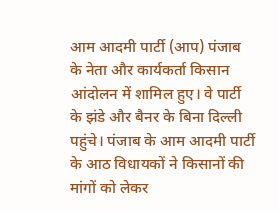आम आदमी पार्टी (आप) पंजाब के नेता और कार्यकर्ता किसान आंदोलन में शामिल हुए। वे पार्टी के झंडे और बैनर के बिना दिल्ली पहुंचे। पंजाब के आम आदमी पार्टी के आठ विधायकों ने किसानों की मांगों को लेकर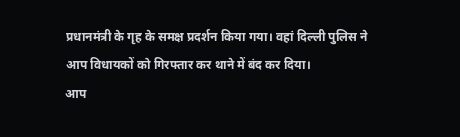प्रधानमंत्री के गृह के समक्ष प्रदर्शन किया गया। वहां दिल्ली पुलिस ने आप विधायकों को गिरफ्तार कर थाने में बंद कर दिया।
आप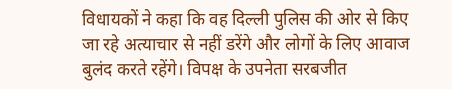विधायकों ने कहा कि वह दिल्ली पुलिस की ओर से किए जा रहे अत्याचार से नहीं डरेंगे और लोगों के लिए आवाज बुलंद करते रहेंगे। विपक्ष के उपनेता सरबजीत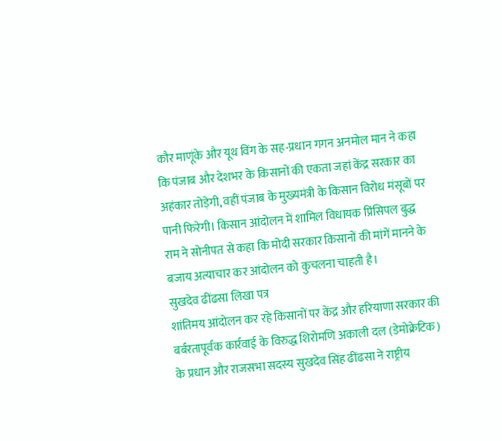कौर माणूंके और यूथ विंग के सह-प्रधान गगन अनमोल मान ने कहा कि पंजाब और देशभर के किसानों की एकता जहां केंद्र सरकार का अहंकार तोड़ेगी, वहीं पंजाब के मुख्यमंत्री के किसान विरोध मंसूबों पर पानी फिरेगी। किसान आंदोलन में शामिल विधायक प्रिंसिपल बुद्ध राम ने सोनीपत से कहा कि मोदी सरकार किसानों की मांगें मानने के बजाय अत्याचार कर आंदोलन को कुचलना चाहती है।
सुखदेव ढींढसा लिखा पत्र
शांतिमय आंदोलन कर रहे किसानों पर केंद्र और हरियाणा सरकार की बर्बरतापूर्वक कार्रवाई के विरुद्ध शिरोमणि अकाली दल (डेमोक्रेटिक) के प्रधान और राजसभा सदस्य सुखदेव सिंह ढींढसा ने राष्ट्रीय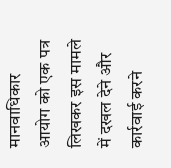मानवाधिकार आयोग को एक पत्र लिखकर इस मामले में दखल देने और कार्रवाई करने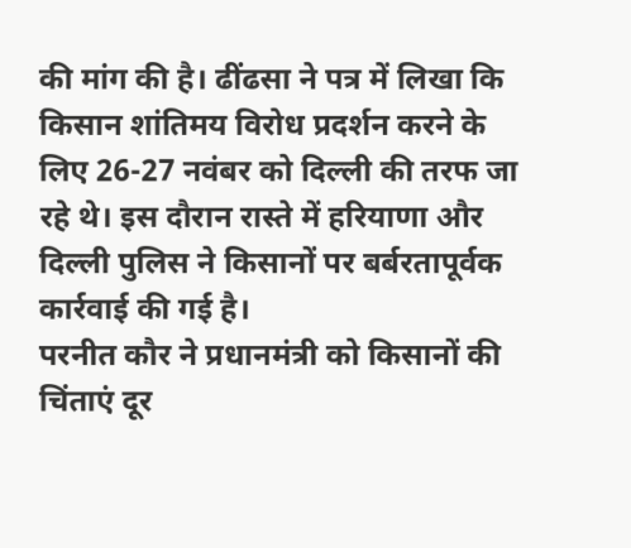की मांग की है। ढींढसा ने पत्र में लिखा कि किसान शांतिमय विरोध प्रदर्शन करने के लिए 26-27 नवंबर को दिल्ली की तरफ जा रहे थे। इस दौरान रास्ते में हरियाणा और दिल्ली पुलिस ने किसानों पर बर्बरतापूर्वक कार्रवाई की गई है।
परनीत कौर ने प्रधानमंत्री को किसानों की चिंताएं दूर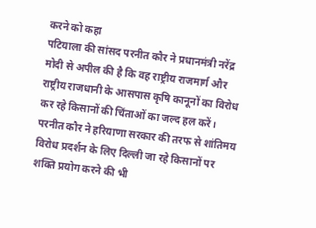करने को कहा
पटियाला की सांसद परनीत कौर ने प्रधानमंत्री नरेंद्र मोदी से अपील की है कि वह राष्ट्रीय राजमार्ग और राष्ट्रीय राजधानी के आसपास कृषि कानूनों का विरोध कर रहे किसानों की चिंताओं का जल्द हल करें। परनीत कौर ने हरियाणा सरकार की तरफ से शांतिमय विरोध प्रदर्शन के लिए दिल्ली जा रहे किसानों पर शक्ति प्रयोग करने की भी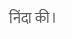निंदा की।